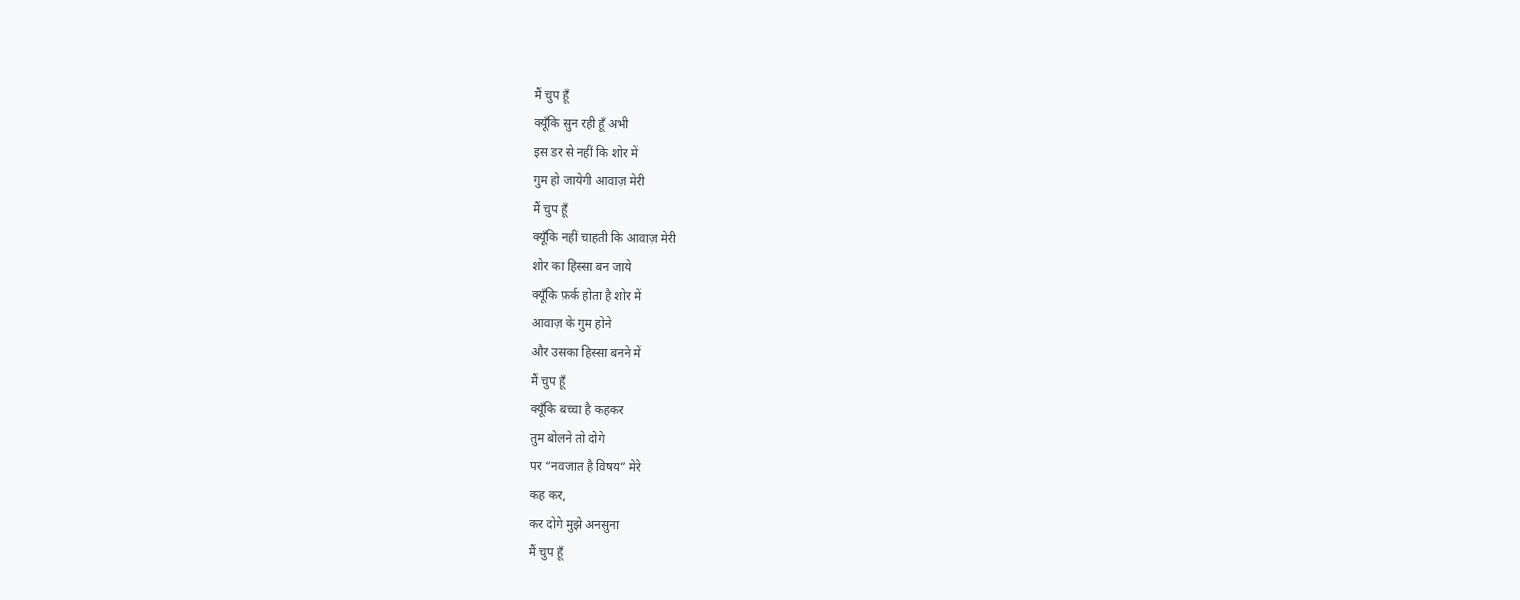मैं चुप हूँ
क्यूँकि सुन रही हूँ अभी
इस डर से नहीं कि शोर में
गुम हो जायेगी आवाज़ मेरी
मैं चुप हूँ
क्यूँकि नहीं चाहती कि आवाज़ मेरी
शोर का हिस्सा बन जाये
क्यूँकि फ़र्क होता है शोर में
आवाज़ के गुम होने
और उसका हिस्सा बनने में
मैं चुप हूँ
क्यूँकि बच्चा है कहकर
तुम बोलने तो दोगे
पर “नवजात है विषय” मेरे
कह कर,
कर दोगे मुझे अनसुना
मैं चुप हूँ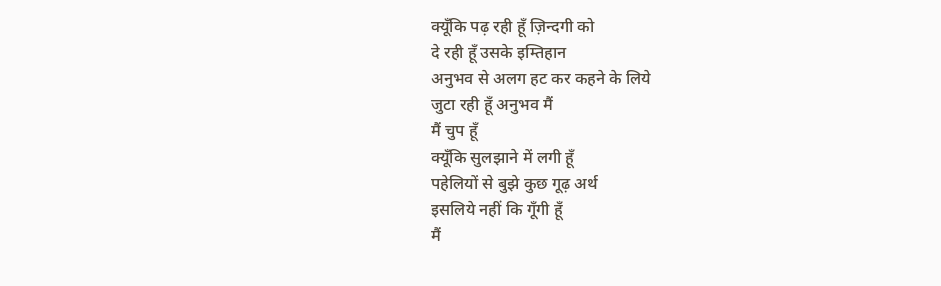क्यूँकि पढ़ रही हूँ ज़िन्दगी को
दे रही हूँ उसके इम्तिहान
अनुभव से अलग हट कर कहने के लिये
जुटा रही हूँ अनुभव मैं
मैं चुप हूँ
क्यूँकि सुलझाने में लगी हूँ
पहेलियों से बुझे कुछ गूढ़ अर्थ
इसलिये नहीं कि गूँगी हूँ
मैं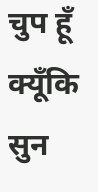चुप हूँ
क्यूँकि सुन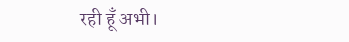रही हूँ अभी।